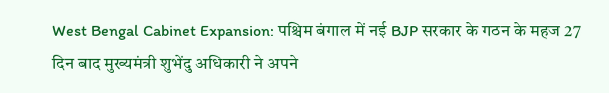West Bengal Cabinet Expansion: पश्चिम बंगाल में नई BJP सरकार के गठन के महज 27 दिन बाद मुख्यमंत्री शुभेंदु अधिकारी ने अपने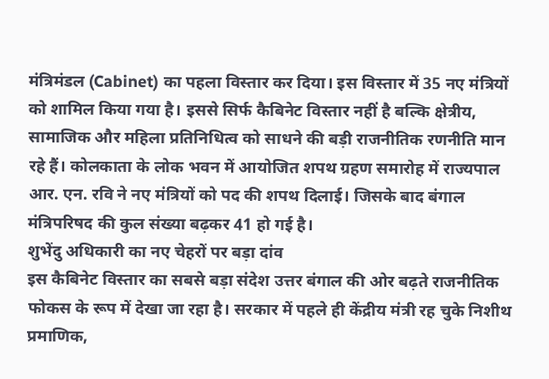मंत्रिमंडल (Cabinet) का पहला विस्तार कर दिया। इस विस्तार में 35 नए मंत्रियों को शामिल किया गया है। इससे सिर्फ कैबिनेट विस्तार नहीं है बल्कि क्षेत्रीय, सामाजिक और महिला प्रतिनिधित्व को साधने की बड़ी राजनीतिक रणनीति मान रहे हैं। कोलकाता के लोक भवन में आयोजित शपथ ग्रहण समारोह में राज्यपाल आर. एन. रवि ने नए मंत्रियों को पद की शपथ दिलाई। जिसके बाद बंगाल मंत्रिपरिषद की कुल संख्या बढ़कर 41 हो गई है।
शुभेंदु अधिकारी का नए चेहरों पर बड़ा दांव
इस कैबिनेट विस्तार का सबसे बड़ा संदेश उत्तर बंगाल की ओर बढ़ते राजनीतिक फोकस के रूप में देखा जा रहा है। सरकार में पहले ही केंद्रीय मंत्री रह चुके निशीथ प्रमाणिक,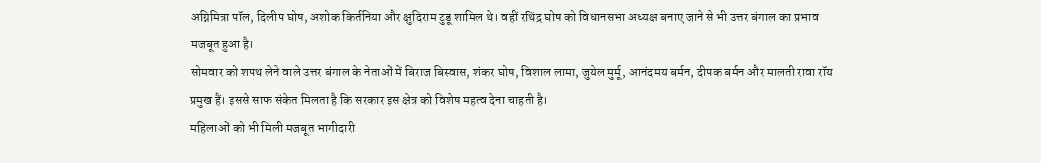अग्निमित्रा पॉल, दिलीप घोष, अशोक किर्तनिया और क्षुदिराम टुडू शामिल थे। वहीं रथिंद्र घोष को विधानसभा अध्यक्ष बनाए जाने से भी उत्तर बंगाल का प्रभाव मजबूत हुआ है।
सोमवार को शपथ लेने वाले उत्तर बंगाल के नेताओं में बिराज बिस्वास, शंकर घोष, विशाल लामा, जुयेल मुर्मू, आनंदमय बर्मन, दीपक बर्मन और मालती रावा रॉय प्रमुख हैं। इससे साफ संकेत मिलता है कि सरकार इस क्षेत्र को विशेष महत्व देना चाहती है।
महिलाओं को भी मिली मजबूत भागीदारी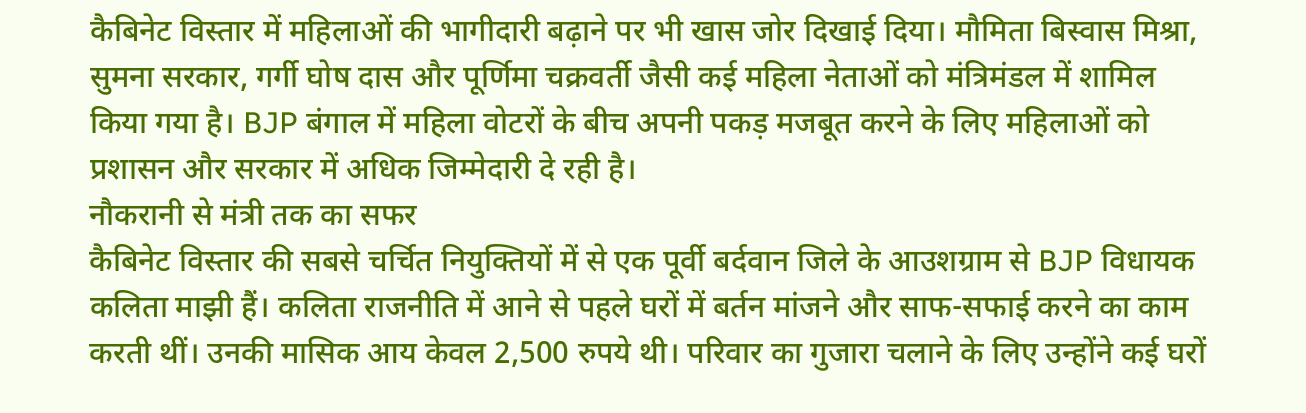कैबिनेट विस्तार में महिलाओं की भागीदारी बढ़ाने पर भी खास जोर दिखाई दिया। मौमिता बिस्वास मिश्रा, सुमना सरकार, गर्गी घोष दास और पूर्णिमा चक्रवर्ती जैसी कई महिला नेताओं को मंत्रिमंडल में शामिल किया गया है। BJP बंगाल में महिला वोटरों के बीच अपनी पकड़ मजबूत करने के लिए महिलाओं को प्रशासन और सरकार में अधिक जिम्मेदारी दे रही है।
नौकरानी से मंत्री तक का सफर
कैबिनेट विस्तार की सबसे चर्चित नियुक्तियों में से एक पूर्वी बर्दवान जिले के आउशग्राम से BJP विधायक कलिता माझी हैं। कलिता राजनीति में आने से पहले घरों में बर्तन मांजने और साफ-सफाई करने का काम करती थीं। उनकी मासिक आय केवल 2,500 रुपये थी। परिवार का गुजारा चलाने के लिए उन्होंने कई घरों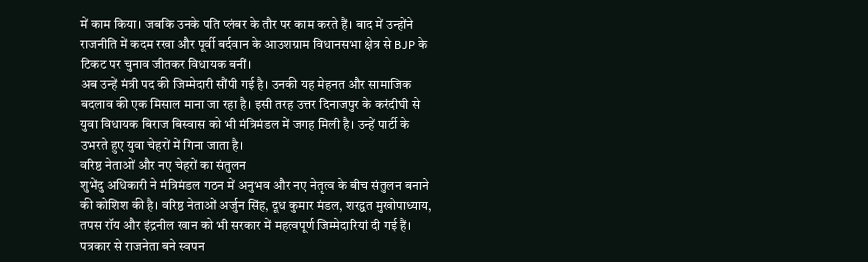में काम किया। जबकि उनके पति प्लंबर के तौर पर काम करते हैं। बाद में उन्होंने राजनीति में कदम रखा और पूर्वी बर्दवान के आउशग्राम विधानसभा क्षेत्र से BJP के टिकट पर चुनाव जीतकर विधायक बनीं।
अब उन्हें मंत्री पद की जिम्मेदारी सौंपी गई है। उनकी यह मेहनत और सामाजिक बदलाव की एक मिसाल माना जा रहा है। इसी तरह उत्तर दिनाजपुर के करंदीघी से युवा विधायक बिराज बिस्वास को भी मंत्रिमंडल में जगह मिली है। उन्हें पार्टी के उभरते हुए युवा चेहरों में गिना जाता है।
वरिष्ठ नेताओं और नए चेहरों का संतुलन
शुभेंदु अधिकारी ने मंत्रिमंडल गठन में अनुभव और नए नेतृत्व के बीच संतुलन बनाने की कोशिश की है। वरिष्ठ नेताओं अर्जुन सिंह, दूध कुमार मंडल, शरद्वत मुखोपाध्याय, तपस रॉय और इंद्रनील खान को भी सरकार में महत्वपूर्ण जिम्मेदारियां दी गई हैं। पत्रकार से राजनेता बने स्वपन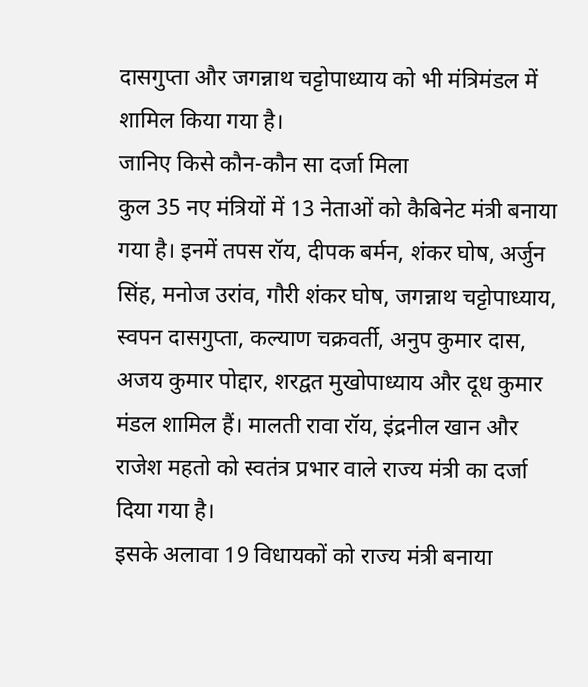दासगुप्ता और जगन्नाथ चट्टोपाध्याय को भी मंत्रिमंडल में शामिल किया गया है।
जानिए किसे कौन-कौन सा दर्जा मिला
कुल 35 नए मंत्रियों में 13 नेताओं को कैबिनेट मंत्री बनाया गया है। इनमें तपस रॉय, दीपक बर्मन, शंकर घोष, अर्जुन सिंह, मनोज उरांव, गौरी शंकर घोष, जगन्नाथ चट्टोपाध्याय, स्वपन दासगुप्ता, कल्याण चक्रवर्ती, अनुप कुमार दास, अजय कुमार पोद्दार, शरद्वत मुखोपाध्याय और दूध कुमार मंडल शामिल हैं। मालती रावा रॉय, इंद्रनील खान और राजेश महतो को स्वतंत्र प्रभार वाले राज्य मंत्री का दर्जा दिया गया है।
इसके अलावा 19 विधायकों को राज्य मंत्री बनाया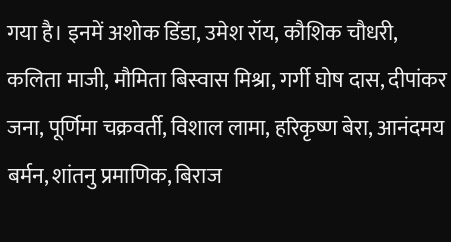गया है। इनमें अशोक डिंडा, उमेश रॉय, कौशिक चौधरी, कलिता माजी, मौमिता बिस्वास मिश्रा, गर्गी घोष दास, दीपांकर जना, पूर्णिमा चक्रवर्ती, विशाल लामा, हरिकृष्ण बेरा, आनंदमय बर्मन, शांतनु प्रमाणिक, बिराज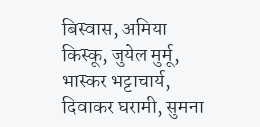बिस्वास, अमिया किस्कू, जुयेल मुर्मू, भास्कर भट्टाचार्य, दिवाकर घरामी, सुमना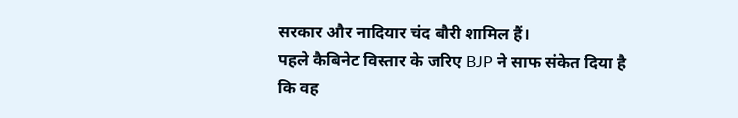सरकार और नादियार चंद बौरी शामिल हैं।
पहले कैबिनेट विस्तार के जरिए BJP ने साफ संकेत दिया है कि वह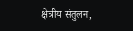क्षेत्रीय संतुलन,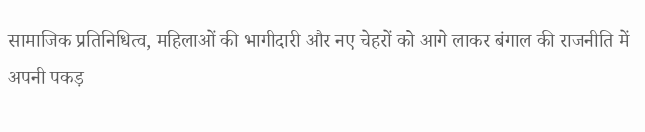सामाजिक प्रतिनिधित्व, महिलाओं की भागीदारी और नए चेहरों को आगे लाकर बंगाल की राजनीति में अपनी पकड़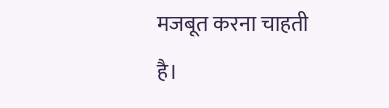मजबूत करना चाहती है।